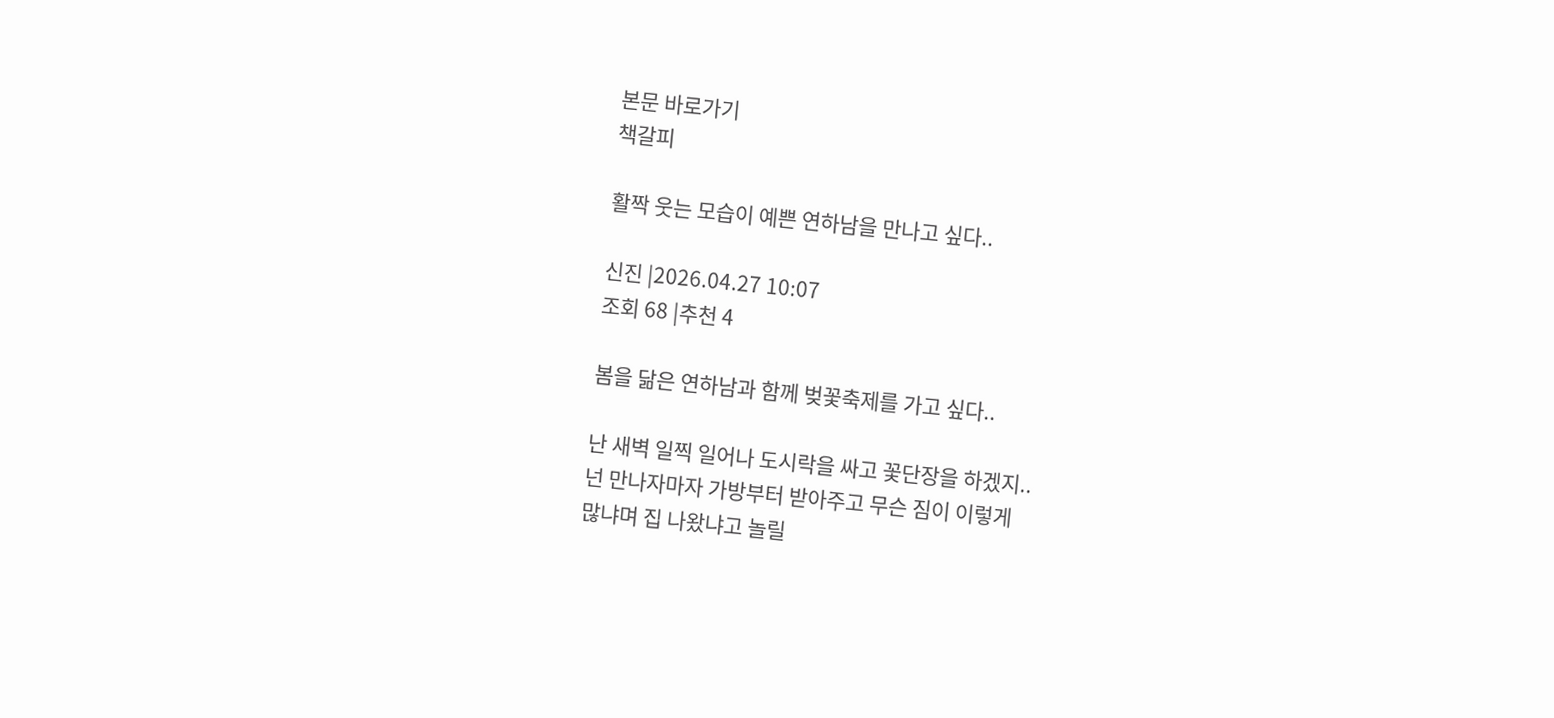본문 바로가기
책갈피

활짝 웃는 모습이 예쁜 연하남을 만나고 싶다..

신진 |2026.04.27 10:07
조회 68 |추천 4

봄을 닮은 연하남과 함께 벚꽃축제를 가고 싶다..

난 새벽 일찍 일어나 도시락을 싸고 꽃단장을 하겠지..
넌 만나자마자 가방부터 받아주고 무슨 짐이 이렇게
많냐며 집 나왔냐고 놀릴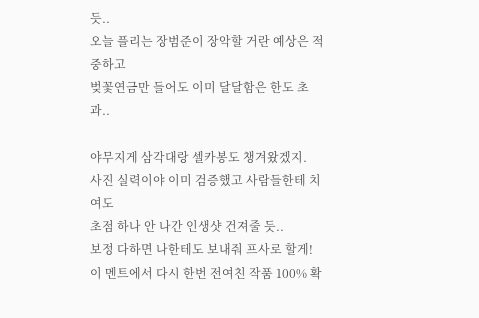듯..
오늘 플리는 장범준이 장악할 거란 예상은 적중하고
벚꽃연금만 들어도 이미 달달함은 한도 초과..

야무지게 삼각대랑 셀카봉도 챙겨왔겠지.
사진 실력이야 이미 검증했고 사람들한테 치여도
초점 하나 안 나간 인생샷 건져줄 듯..
보정 다하면 나한테도 보내줘 프사로 할게!
이 멘트에서 다시 한번 전여친 작품 100% 확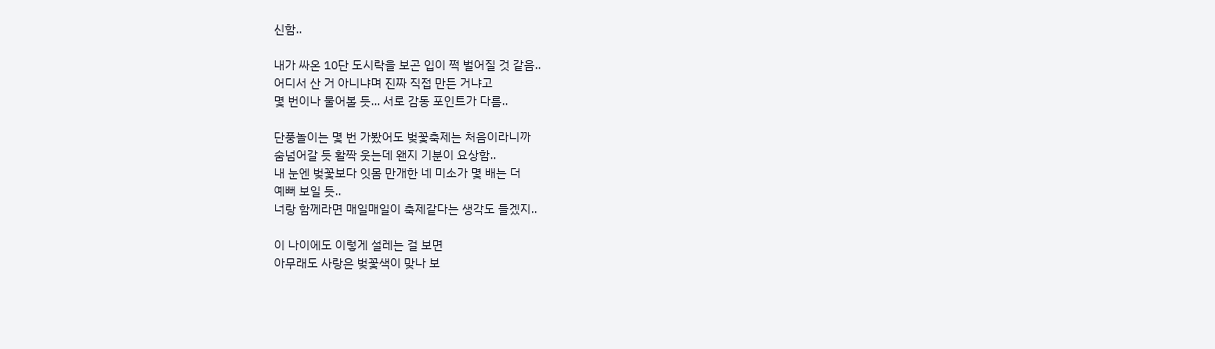신함..

내가 싸온 10단 도시락을 보곤 입이 쩍 벌어질 것 같음..
어디서 산 거 아니냐며 진짜 직접 만든 거냐고
몇 번이나 물어볼 듯... 서로 감동 포인트가 다름..

단풍놀이는 몇 번 가봤어도 벚꽃축제는 처음이라니까
숨넘어갈 듯 활짝 웃는데 왠지 기분이 요상함..
내 눈엔 벚꽃보다 잇몸 만개한 네 미소가 몇 배는 더
예뻐 보일 듯..
너랑 함께라면 매일매일이 축제같다는 생각도 들겠지..

이 나이에도 이렇게 설레는 걸 보면
아무래도 사랑은 벚꽃색이 맞나 보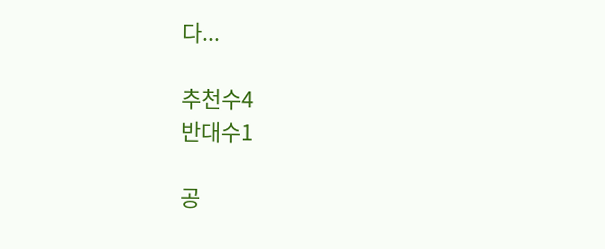다...

추천수4
반대수1

공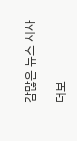감많은 뉴스 시사

더보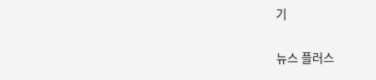기

뉴스 플러스